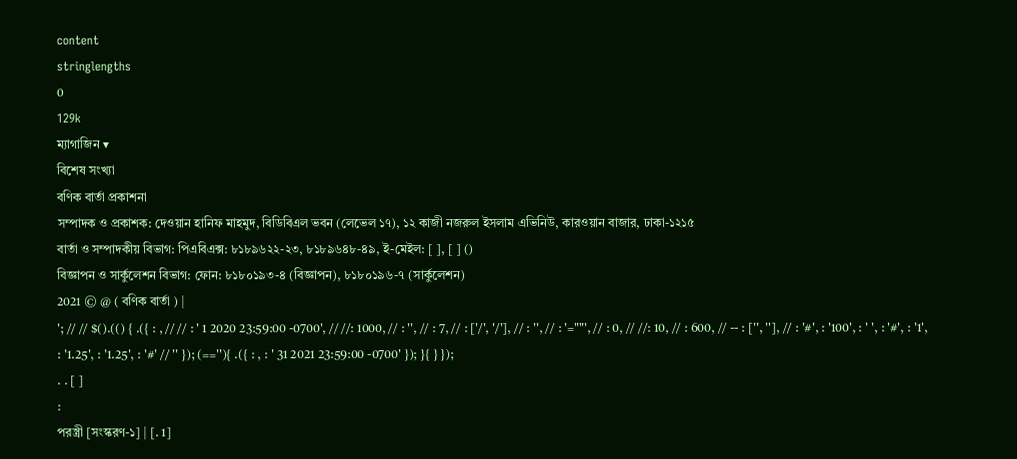content
stringlengths
0
129k
ম্যাগাজিন ▾
বিশেষ সংখ্যা
বণিক বার্তা প্রকাশনা
সম্পাদক ও প্রকাশক: দেওয়ান হানিফ মাহমুদ, বিডিবিএল ভবন (লেভেল ১৭), ১২ কাজী নজরুল ইসলাম এভিনিউ, কারওয়ান বাজার, ঢাকা-১২১৫
বার্তা ও সম্পাদকীয় বিভাগ: পিএবিএক্স: ৮১৮৯৬২২-২৩, ৮১৮৯৬৪৮-৪৯, ই-মেইল: [ ], [ ] ()
বিজ্ঞাপন ও সার্কুলেশন বিভাগ: ফোন: ৮১৮০১৯৩-৪ (বিজ্ঞাপন), ৮১৮০১৯৬-৭ (সার্কুলেশন)
2021 © @ ( বণিক বার্তা ) |
'; // // $().(() { .({ : , // // : ' 1 2020 23:59:00 -0700', // //: 1000, // : '', // : 7, // : ['/', '/'], // : '', // : '=""', // : 0, // //: 10, // : 600, // -- : ['', ''], // : '#', : '100', : ' ', : '#', : '1', : '1.25', : '1.25', : '#' // '' }); (==''){ .({ : , : ' 31 2021 23:59:00 -0700' }); }{ } });
. . [ ]
:
পরস্ত্রী [সংস্করণ-১] | [. 1]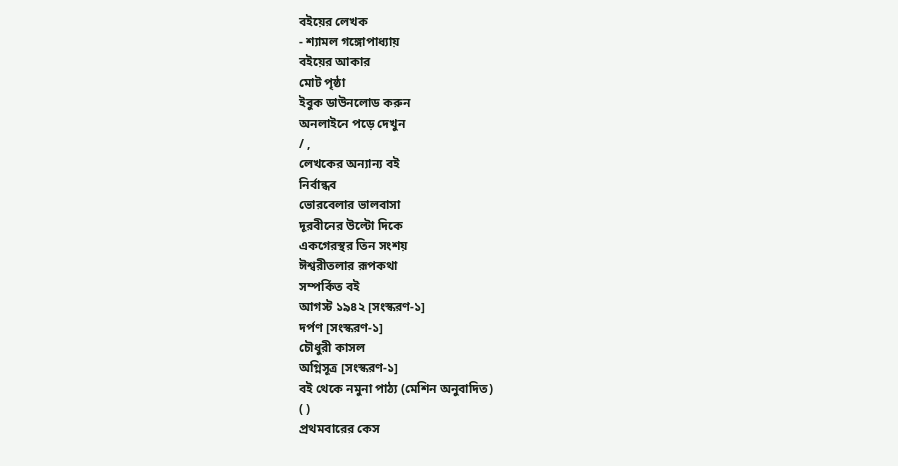বইয়ের লেখক
- শ্যামল গঙ্গোপাধ্যায়
বইয়ের আকার
মোট পৃষ্ঠা
ইবুক ডাউনলোড করুন
অনলাইনে পড়ে দেখুন
/ ,
লেখকের অন্যান্য বই
নির্বান্ধব
ভোরবেলার ভালবাসা
দূরবীনের উল্টো দিকে
একগেরস্থর তিন সংশয়
ঈশ্বরীতলার রূপকথা
সম্পর্কিত বই
আগস্ট ১৯৪২ [সংস্করণ-১]
দর্পণ [সংস্করণ-১]
চৌধুরী কাসল
অগ্নিসূত্র [সংস্করণ-১]
বই থেকে নমুনা পাঠ্য (মেশিন অনুবাদিত)
( )
প্রথমবারের কেস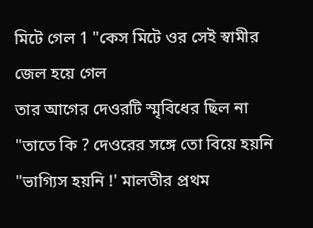মিটে গেল 1 "কেস মিটে ওর সেই স্বামীর জেল হয়ে গেল
তার আগের দেওরটি স্মৃবিধের ছিল না
"তাতে কি ? দেওরের সঙ্গে তো বিয়ে হয়নি "ভাগ্যিস হয়নি !' মালতীর প্রথম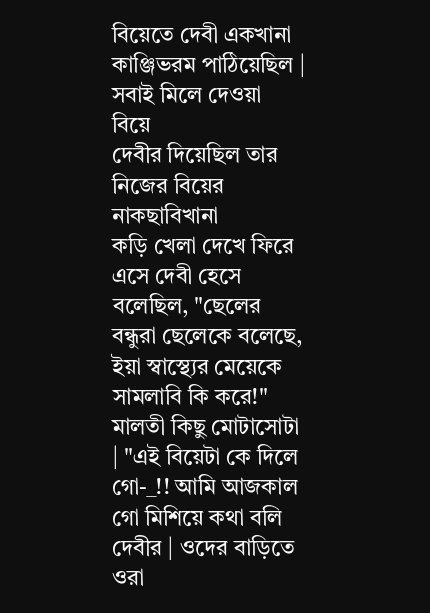বিয়েতে দেবী একখানা কাঞ্জিভরম পাঠিয়েছিল | সবাই মিলে দেওয়া বিয়ে
দেবীর দিয়েছিল তার নিজের বিয়ের নাকছাবিখানা
কড়ি খেলা দেখে ফিরে এসে দেবী হেসে বলেছিল, "ছেলের বন্ধুরা ছেলেকে বলেছে, ইয়া স্বাস্থ্যের মেয়েকে সামলাবি কি করে!" মালতী কিছু মোটাসোটা | "এই বিয়েটা কে দিলে গো-_!! আমি আজকাল গো মিশিয়ে কথা বলি দেবীর | ওদের বাড়িতে ওরা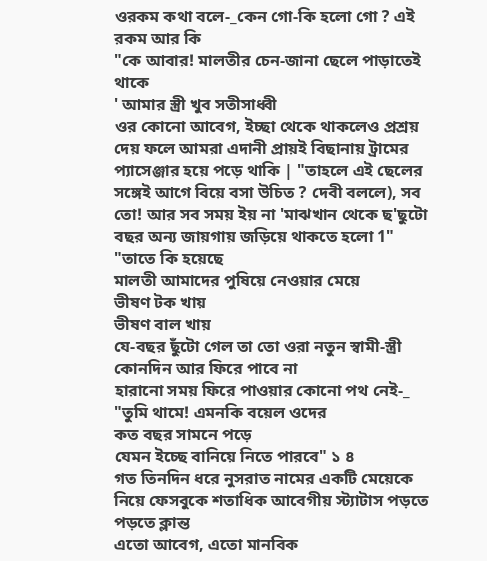ওরকম কথা বলে-_কেন গো-কি হলো গো ? এই রকম আর কি
"কে আবার! মালতীর চেন-জানা ছেলে পাড়াতেই থাকে
' আমার স্ত্রী খুব সতীসাধ্বী
ওর কোনো আবেগ, ইচ্ছা থেকে থাকলেও প্রশ্রয় দেয় ফলে আমরা এদানী প্রায়ই বিছানায় ট্রামের প্যাসেঞ্জার হয়ে পড়ে থাকি | "তাহলে এই ছেলের সঙ্গেই আগে বিয়ে বসা উচিত ? দেবী বললে), সব তো! আর সব সময় ইয় না 'মাঝখান থেকে ছ'ছুটো বছর অন্য জায়গায় জড়িয়ে থাকতে হলো 1" "তাতে কি হয়েছে
মালতী আমাদের পুষিয়ে নেওয়ার মেয়ে
ভীষণ টক খায়
ভীষণ বাল খায়
যে-বছর ছুঁটো গেল তা তো ওরা নতুন স্বামী-স্ত্রী কোনদিন আর ফিরে পাবে না
হারানো সময় ফিরে পাওয়ার কোনো পথ নেই-_ "তুমি থামে! এমনকি বয়েল ওদের
কত বছর সামনে পড়ে
যেমন ইচ্ছে বানিয়ে নিতে পারবে" ১ ৪
গত তিনদিন ধরে নুসরাত নামের একটি মেয়েকে নিয়ে ফেসবুকে শতাধিক আবেগীয় স্ট্যাটাস পড়তে পড়তে ক্লান্ত
এতো আবেগ, এতো মানবিক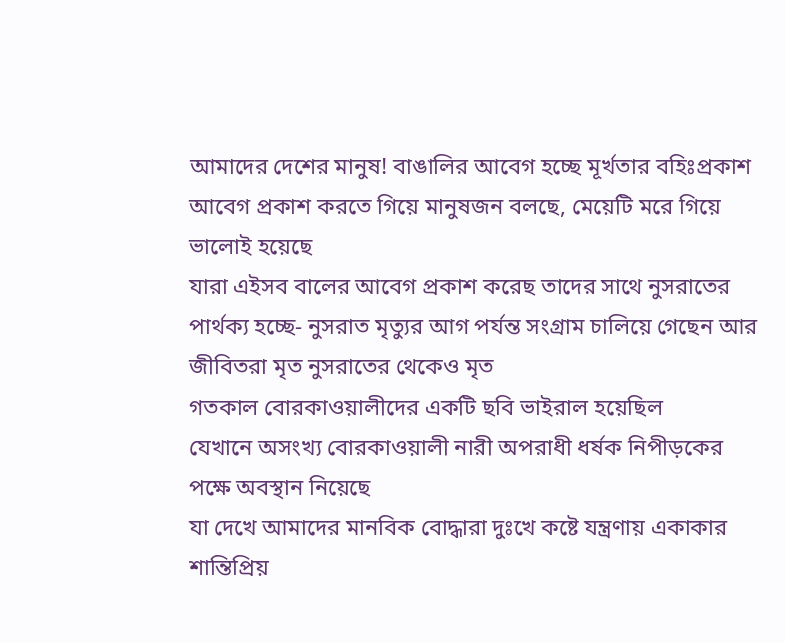আমাদের দেশের মানুষ! বাঙালির আবেগ হচ্ছে মূর্খতার বহিঃপ্রকাশ
আবেগ প্রকাশ করতে গিয়ে মানুষজন বলছে, মেয়েটি মরে গিয়ে ভালোই হয়েছে
যারা এইসব বালের আবেগ প্রকাশ করেছ তাদের সাথে নুসরাতের পার্থক্য হচ্ছে- নুসরাত মৃত্যুর আগ পর্যন্ত সংগ্রাম চালিয়ে গেছেন আর জীবিতরা মৃত নুসরাতের থেকেও মৃত
গতকাল বোরকাওয়ালীদের একটি ছবি ভাইরাল হয়েছিল
যেখানে অসংখ্য বোরকাওয়ালী নারী অপরাধী ধর্ষক নিপীড়কের পক্ষে অবস্থান নিয়েছে
যা দেখে আমাদের মানবিক বোদ্ধারা দুঃখে কষ্টে যন্ত্রণায় একাকার
শান্তিপ্রিয়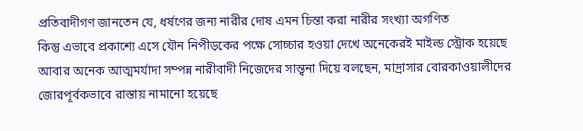প্রতিবাদীগণ জানতেন যে, ধর্ষণের জন্য নারীর দোষ এমন চিন্তা করা নারীর সংখ্যা অগণিত
কিন্তু এভাবে প্রকাশ্যে এসে যৌন নিপীড়কের পক্ষে সোচ্চার হওয়া দেখে অনেকেরই মাইল্ড স্ট্রোক হয়েছে
আবার অনেক আত্মমর্যাদা সম্পন্ন নারীবাদী নিজেদের সান্ত্বনা দিয়ে বলছেন, মাদ্রাসার বোরকাওয়ালীদের জোরপূর্বকভাবে রাস্তায় নামানো হয়েছে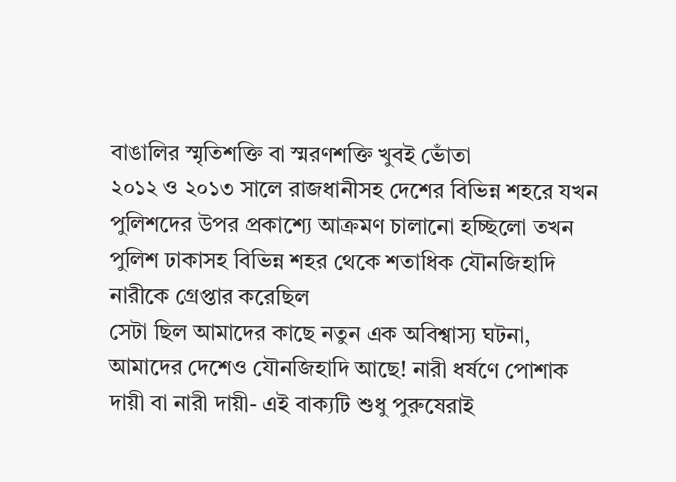বাঙালির স্মৃতিশক্তি বা স্মরণশক্তি খুবই ভোঁতা
২০১২ ও ২০১৩ সালে রাজধানীসহ দেশের বিভিন্ন শহরে যখন পুলিশদের উপর প্রকাশ্যে আক্রমণ চালানো হচ্ছিলো তখন পুলিশ ঢাকাসহ বিভিন্ন শহর থেকে শতাধিক যৌনজিহাদি নারীকে গ্রেপ্তার করেছিল
সেটা ছিল আমাদের কাছে নতুন এক অবিশ্বাস্য ঘটনা, আমাদের দেশেও যৌনজিহাদি আছে! নারী ধর্ষণে পোশাক দায়ী বা নারী দায়ী- এই বাক্যটি শুধু পুরুষেরাই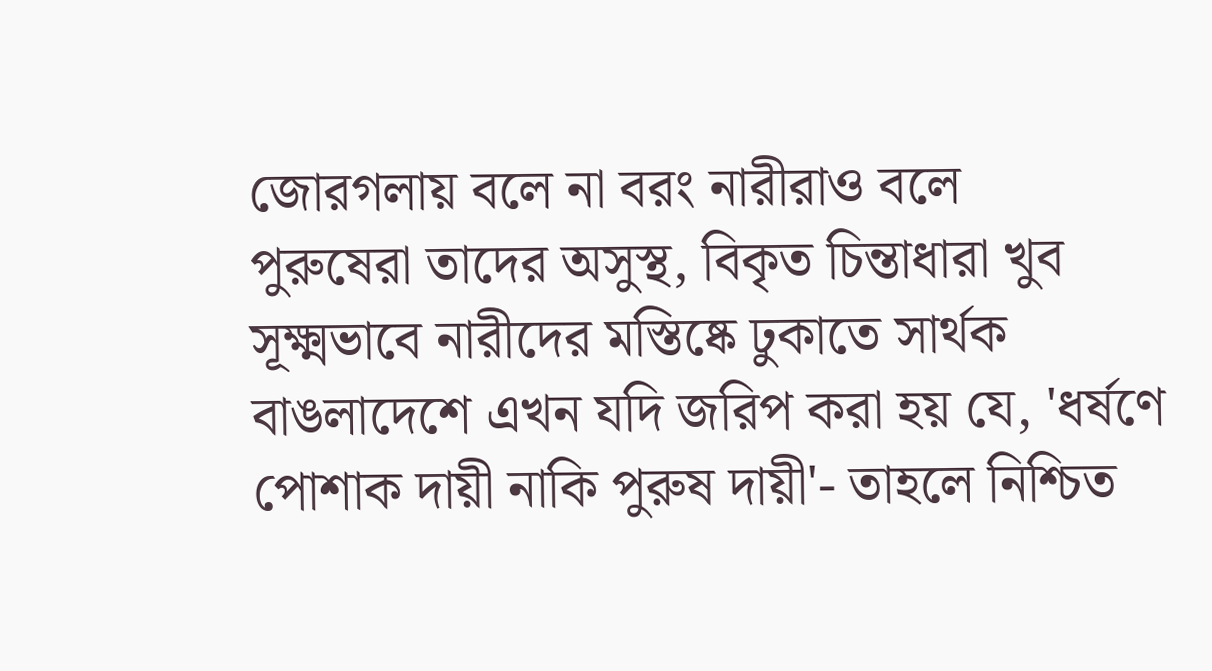জোরগলায় বলে না বরং নারীরাও বলে
পুরুষেরা তাদের অসুস্থ, বিকৃত চিন্তাধারা খুব সূক্ষ্মভাবে নারীদের মস্তিষ্কে ঢুকাতে সার্থক
বাঙলাদেশে এখন যদি জরিপ করা হয় যে, 'ধর্ষণে পোশাক দায়ী নাকি পুরুষ দায়ী'- তাহলে নিশ্চিত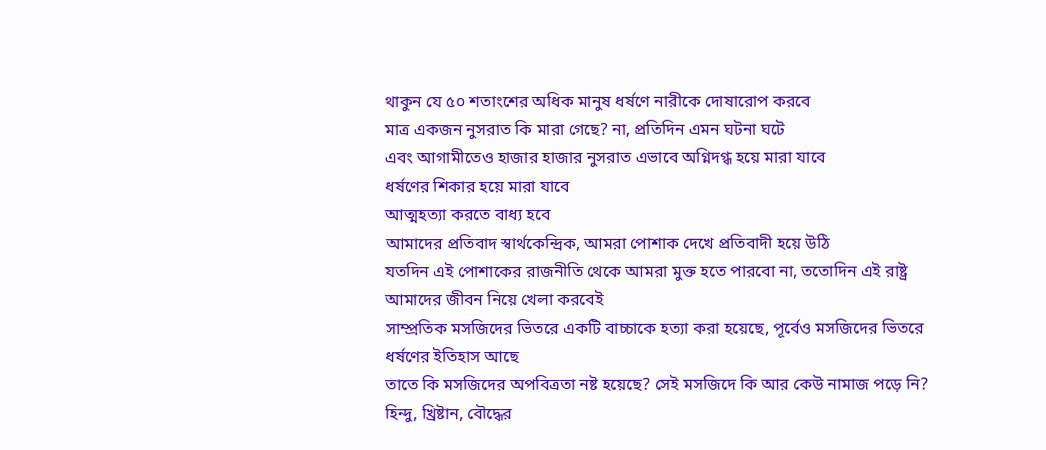থাকুন যে ৫০ শতাংশের অধিক মানুষ ধর্ষণে নারীকে দোষারোপ করবে
মাত্র একজন নুসরাত কি মারা গেছে? না, প্রতিদিন এমন ঘটনা ঘটে
এবং আগামীতেও হাজার হাজার নুসরাত এভাবে অগ্নিদগ্ধ হয়ে মারা যাবে
ধর্ষণের শিকার হয়ে মারা যাবে
আত্মহত্যা করতে বাধ্য হবে
আমাদের প্রতিবাদ স্বার্থকেন্দ্রিক, আমরা পোশাক দেখে প্রতিবাদী হয়ে উঠি
যতদিন এই পোশাকের রাজনীতি থেকে আমরা মুক্ত হতে পারবো না, ততোদিন এই রাষ্ট্র আমাদের জীবন নিয়ে খেলা করবেই
সাম্প্রতিক মসজিদের ভিতরে একটি বাচ্চাকে হত্যা করা হয়েছে, পূর্বেও মসজিদের ভিতরে ধর্ষণের ইতিহাস আছে
তাতে কি মসজিদের অপবিত্রতা নষ্ট হয়েছে? সেই মসজিদে কি আর কেউ নামাজ পড়ে নি? হিন্দু, খ্রিষ্টান, বৌদ্ধের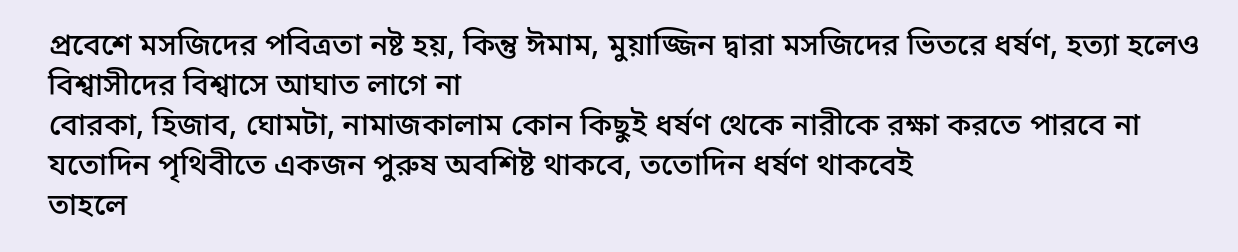প্রবেশে মসজিদের পবিত্রতা নষ্ট হয়, কিন্তু ঈমাম, মুয়াজ্জিন দ্বারা মসজিদের ভিতরে ধর্ষণ, হত্যা হলেও বিশ্বাসীদের বিশ্বাসে আঘাত লাগে না
বোরকা, হিজাব, ঘোমটা, নামাজকালাম কোন কিছুই ধর্ষণ থেকে নারীকে রক্ষা করতে পারবে না
যতোদিন পৃথিবীতে একজন পুরুষ অবশিষ্ট থাকবে, ততোদিন ধর্ষণ থাকবেই
তাহলে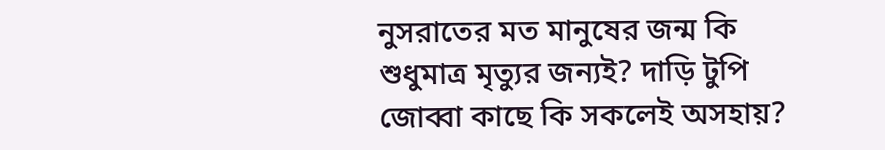নুসরাতের মত মানুষের জন্ম কি শুধুমাত্র মৃত্যুর জন্যই? দাড়ি টুপি জোব্বা কাছে কি সকলেই অসহায়?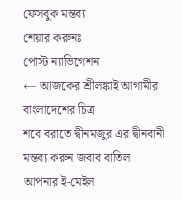ফেসবুক মন্তব্য
শেয়ার করুনঃ
পোস্ট ন্যাভিগেশন
← আজকের শ্রীলঙ্কাই আগামীর বাংলাদেশের চিত্র
শবে বরাতে দ্বীনমজুর এর দ্বীনবানী
মন্তব্য করুন জবাব বাতিল
আপনার ই-মেইল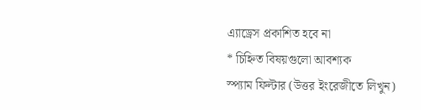এ্যাড্রেস প্রকাশিত হবে না
* চিহ্নিত বিষয়গুলো আবশ্যক
স্প্যাম ফিল্টার (উত্তর ইংরেজীতে লিখুন)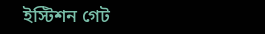ইস্টিশন গেট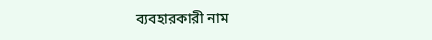ব্যবহারকারী নাম